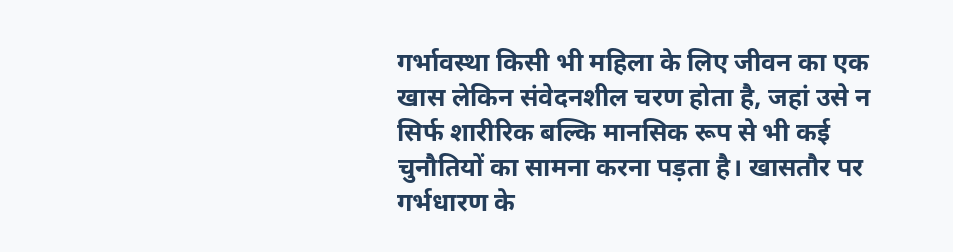गर्भावस्था किसी भी महिला के लिए जीवन का एक खास लेकिन संवेदनशील चरण होता है, जहां उसे न सिर्फ शारीरिक बल्कि मानसिक रूप से भी कई चुनौतियों का सामना करना पड़ता है। खासतौर पर गर्भधारण के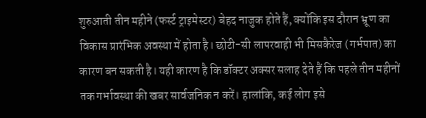शुरुआती तीन महीने (फर्स्ट ट्राइमेस्टर) बेहद नाजुक होते हैं, क्योंकि इस दौरान भ्रूण का विकास प्रारंभिक अवस्था में होता है। छोटी-सी लापरवाही भी मिसकैरेज (गर्भपात) का कारण बन सकती है। यही कारण है कि डॉक्टर अक्सर सलाह देते हैं कि पहले तीन महीनों तक गर्भावस्था की खबर सार्वजनिक न करें। हालांकि, कई लोग इसे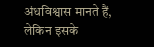अंधविश्वास मानते हैं, लेकिन इसके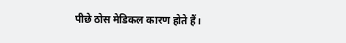पीछे ठोस मेडिकल कारण होते हैं।